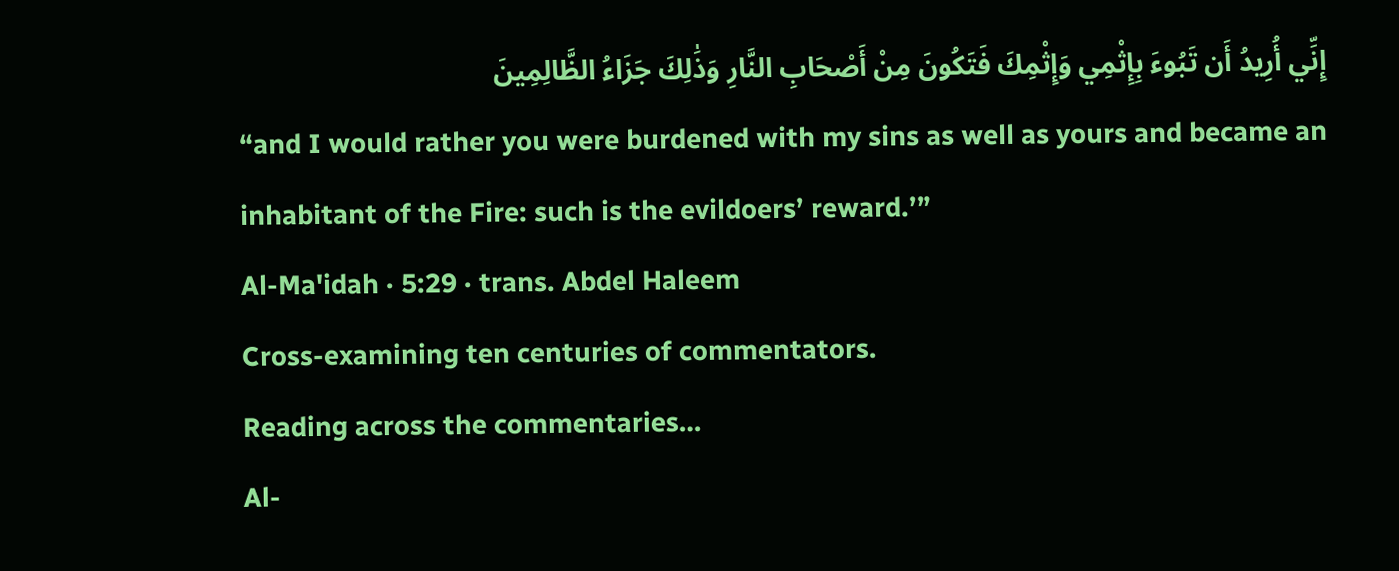إِنِّي أُرِيدُ أَن تَبُوءَ بِإِثْمِي وَإِثْمِكَ فَتَكُونَ مِنْ أَصْحَابِ النَّارِ وَذَٰلِكَ جَزَاءُ الظَّالِمِينَ
“and I would rather you were burdened with my sins as well as yours and became an inhabitant of the Fire: such is the evildoers’ reward.’”
Al-Ma'idah · 5:29 · trans. Abdel Haleem
Cross-examining ten centuries of commentators.
Reading across the commentaries…
Al-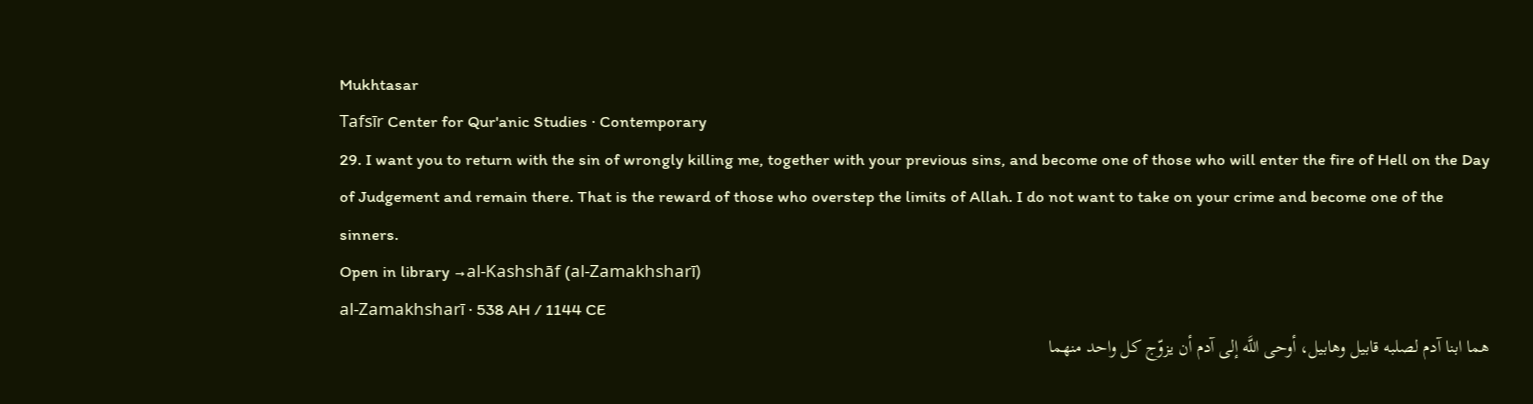Mukhtasar
Tafsīr Center for Qur'anic Studies · Contemporary
29. I want you to return with the sin of wrongly killing me, together with your previous sins, and become one of those who will enter the fire of Hell on the Day of Judgement and remain there. That is the reward of those who overstep the limits of Allah. I do not want to take on your crime and become one of the sinners.
Open in library →al-Kashshāf (al-Zamakhsharī)
al-Zamakhsharī · 538 AH / 1144 CE
هما ابنا آدم لصلبه قابيل وهابيل، أوحى اللَّه إلى آدم أن يزوّج كل واحد منهما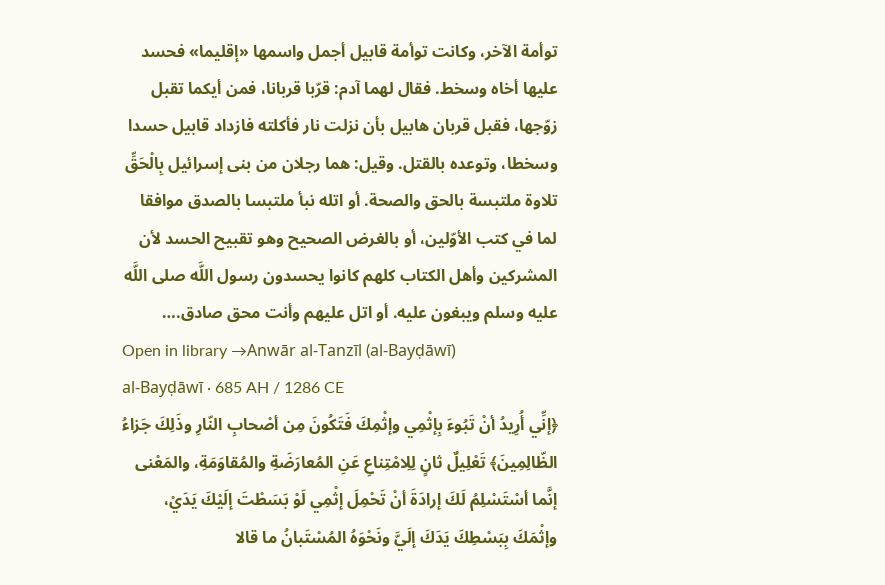توأمة الآخر، وكانت توأمة قابيل أجمل واسمها «إقليما» فحسد عليها أخاه وسخط. فقال لهما آدم: قرّبا قربانا، فمن أيكما تقبل زوّجها، فقبل قربان هابيل بأن نزلت نار فأكلته فازداد قابيل حسدا وسخطا، وتوعده بالقتل. وقيل: هما رجلان من بنى إسرائيل بِالْحَقِّ تلاوة ملتبسة بالحق والصحة. أو اتله نبأ ملتبسا بالصدق موافقا لما في كتب الأوّلين، أو بالغرض الصحيح وهو تقبيح الحسد لأن المشركين وأهل الكتاب كلهم كانوا يحسدون رسول اللَّه صلى اللَّه عليه وسلم ويبغون عليه. أو اتل عليهم وأنت محق صادق.…
Open in library →Anwār al-Tanzīl (al-Bayḍāwī)
al-Bayḍāwī · 685 AH / 1286 CE
﴿إنِّي أُرِيدُ أنْ تَبُوءَ بِإثْمِي وإثْمِكَ فَتَكُونَ مِن أصْحابِ النّارِ وذَلِكَ جَزاءُ الظّالِمِينَ﴾ تَعْلِيلٌ ثانٍ لِلِامْتِناعِ عَنِ المُعارَضَةِ والمُقاوَمَةِ، والمَعْنى إنَّما أسْتَسْلِمُ لَكَ إرادَةَ أنْ تَحْمِلَ إثْمِي لَوْ بَسَطْتَ إلَيْكَ يَدَيْ، وإثْمَكَ بِبَسْطِكَ يَدَكَ إلَيَّ ونَحْوَهُ المُسْتَبانُ ما قالا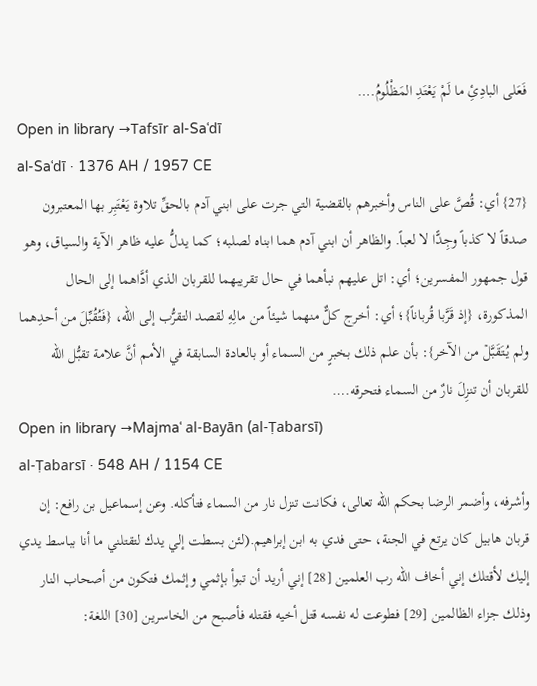فَعَلى البادِئِ ما لَمْ يَعْتَدِ المَظْلُومُ.…
Open in library →Tafsīr al-Saʿdī
al-Saʿdī · 1376 AH / 1957 CE
{27} أي: قُصَّ على الناس وأخبرهم بالقضية التي جرت على ابني آدم بالحقِّ تلاوة يَعْتَبِر بها المعتبرون صدقاً لا كذباً وجِدًّا لا لعباً. والظاهر أن ابني آدم هما ابناه لصلبه؛ كما يدلُّ عليه ظاهر الآية والسياق، وهو قول جمهور المفسرين؛ أي: اتل عليهم نبأهما في حال تقريبهما للقربان الذي أدَّاهما إلى الحال المذكورة، {إذ قَرَّبا قُرباناً}؛ أي: أخرج كلٌّ منهما شيئاً من مالِهِ لقصد التقرُّب إلى الله، {فَتُقُبِّلَ من أحدِهما ولم يُتَقَبَّلۡ من الآخر}: بأن علم ذلك بخبرٍ من السماء أو بالعادة السابقة في الأمم أنَّ علامة تقبُّل الله للقربان أن تنزِلَ نارٌ من السماء فتحرقه.…
Open in library →Majmaʿ al-Bayān (al-Ṭabarsī)
al-Ṭabarsī · 548 AH / 1154 CE
وأشرفه، وأضمر الرضا بحكم الله تعالى، فكانت تنزل نار من السماء فتأكله. وعن إسماعيل بن رافع: إن قربان هابيل كان يرتع في الجنة، حتى فدي به ابن إبراهيم.(لئن بسطت إلي يدك لتقتلني ما أنا بباسط يدي إليك لأقتلك إني أخاف الله رب العلمين [28] إني أريد أن تبوأ بإثمي وإثمك فتكون من أصحاب النار وذلك جزاء الظالمين [29] فطوعت له نفسه قتل أخيه فقتله فأصبح من الخاسرين [30] اللغة: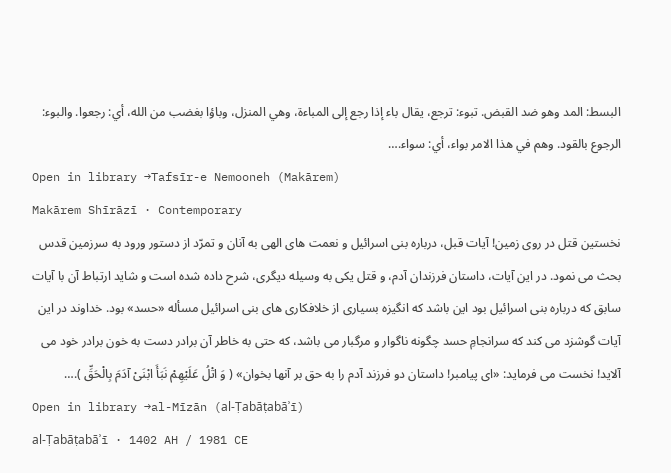البسط: المد وهو ضد القبض. تبوء: ترجع، يقال باء إذا رجع إلى المباءة، وهي المنزل، وباؤا بغضب من الله، أي: رجعوا. والبوء: الرجوع بالقود. وهم في هذا الامر بواء، أي: سواء.…
Open in library →Tafsīr-e Nemooneh (Makārem)
Makārem Shīrāzī · Contemporary
نخستین قتل در روى زمین! آیات قبل، درباره بنى اسرائیل و نعمت هاى الهى به آنان و تمرّد از دستور ورود به سرزمین قدس بحث مى نمود. در این آیات، داستان فرزندان آدم، و قتل یکى به وسیله دیگرى، شرح داده شده است و شاید ارتباط آن با آیات سابق که درباره بنى اسرائیل بود این باشد که انگیزه بسیارى از خلافکارى هاى بنى اسرائیل مسأله «حسد» بود. خداوند در این آیات گوشزد مى کند که سرانجامِ حسد چگونه ناگوار و مرگبار مى باشد، که حتى به خاطر آن برادر دست به خون برادر خود مى آلاید! نخست مى فرماید: «اى پیامبر! داستان دو فرزند آدم را به حق بر آنها بخوان» ( وَ اتْلُ عَلَیْهِمْ نَبَأَ ابْنَیْ آدَمَ بِالْحَقِّ ).…
Open in library →al-Mīzān (al-Ṭabāṭabāʾī)
al-Ṭabāṭabāʾī · 1402 AH / 1981 CE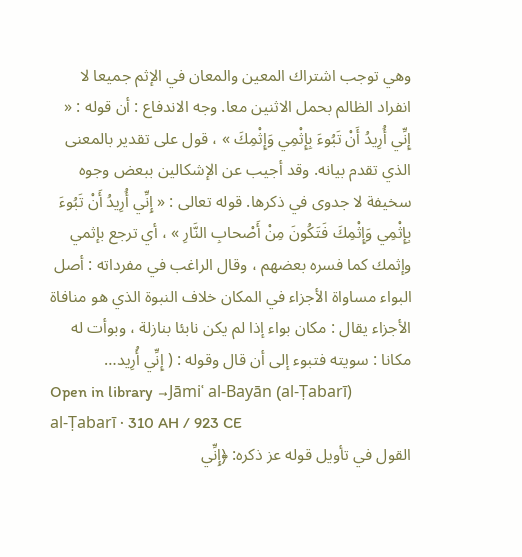وهي توجب اشتراك المعين والمعان في الإثم جميعا لا انفراد الظالم بحمل الاثنين معا. وجه الاندفاع : أن قوله : « إِنِّي أُرِيدُ أَنْ تَبُوءَ بِإِثْمِي وَإِثْمِكَ » ، قول على تقدير بالمعنى الذي تقدم بيانه. وقد أجيب عن الإشكالين ببعض وجوه سخيفة لا جدوى في ذكرها. قوله تعالى : « إِنِّي أُرِيدُ أَنْ تَبُوءَ بِإِثْمِي وَإِثْمِكَ فَتَكُونَ مِنْ أَصْحابِ النَّارِ » ، أي ترجع بإثمي وإثمك كما فسره بعضهم ، وقال الراغب في مفرداته : أصل البواء مساواة الأجزاء في المكان خلاف النبوة الذي هو منافاة الأجزاء يقال : مكان بواء إذا لم يكن نابئا بنازلة ، وبوأت له مكانا : سويته فتبوء إلى أن قال وقوله : ( إِنِّي أُرِيد…
Open in library →Jāmiʿ al-Bayān (al-Ṭabarī)
al-Ṭabarī · 310 AH / 923 CE
القول في تأويل قوله عز ذكره: ﴿إِنِّي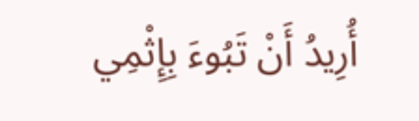أُرِيدُ أَنْ تَبُوءَ بِإِثْمِي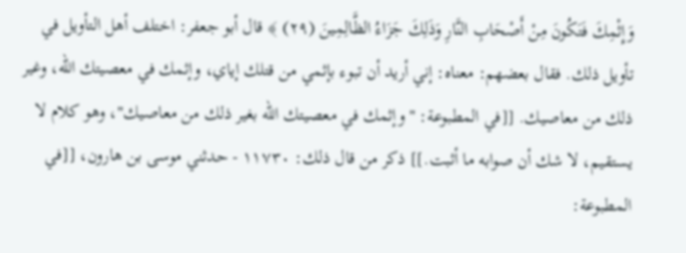وَإِثْمِكَ فَتَكُونَ مِنْ أَصْحَابِ النَّارِ وَذَلِكَ جَزَاءُ الظَّالِمِينَ (٢٩) ﴾ قال أبو جعفر: اختلف أهل التأويل في تأويل ذلك. فقال بعضهم: معناه: إني أريد أن تبوء بإثمي من قتلك إياي، وإثمك في معصيتك الله، وغير ذلك من معاصيك. [[في المطبوعة: "وإثمك في معصيتك الله بغير ذلك من معاصيك"، وهو كلام لا يستقيم، لا شك أن صوابه ما أثبت.]] ذكر من قال ذلك: ١١٧٣٠ - حدثني موسى بن هارون، [[في المطبوعة: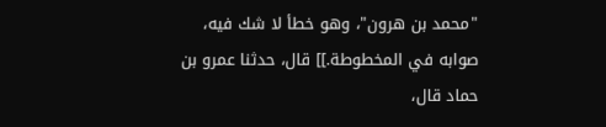"محمد بن هرون"، وهو خطأ لا شك فيه، صوابه في المخطوطة.]] قال، حدثنا عمرو بن حماد قال،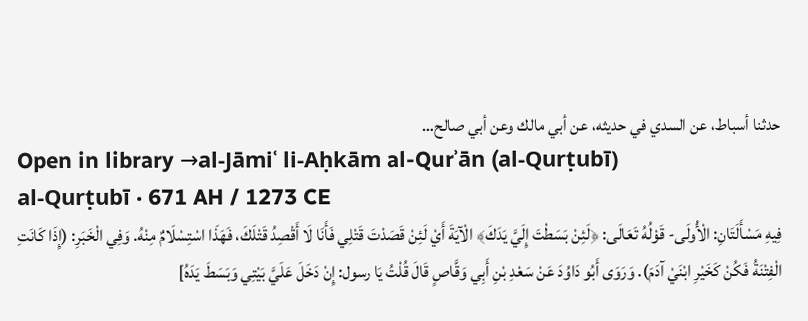حدثنا أسباط، عن السدي في حديثه، عن أبي مالك وعن أبي صالح…
Open in library →al-Jāmiʿ li-Aḥkām al-Qurʾān (al-Qurṭubī)
al-Qurṭubī · 671 AH / 1273 CE
فِيهِ مَسْأَلَتَانِ: الْأُولَى- قَوْلُهُ تَعَالَى: ﴿لَئِنْ بَسَطْتَ إِلَيَّ يَدَكَ﴾ الْآيَةَ أَيْ لَئِنْ قَصَدْتَ قَتْلِي فَأَنَا لَا أَقْصِدُ قَتْلَكَ، فَهَذَا اسْتِسْلَامٌ مِنْهُ. وَفِي الْخَبَرِ: (إِذَا كَانَتِ الْفِتْنَةُ فَكُنْ كَخَيْرِ ابْنَيْ آدَمَ). وَرَوَى أَبُو دَاوُدَ عَنْ سَعْدِ بْنِ أَبِي وَقَّاصٍ قَالَ قُلْتُ يَا رسول: إِنْ دَخَلَ عَلَيَّ بَيْتِي وَبَسَطَ يَدَهُ]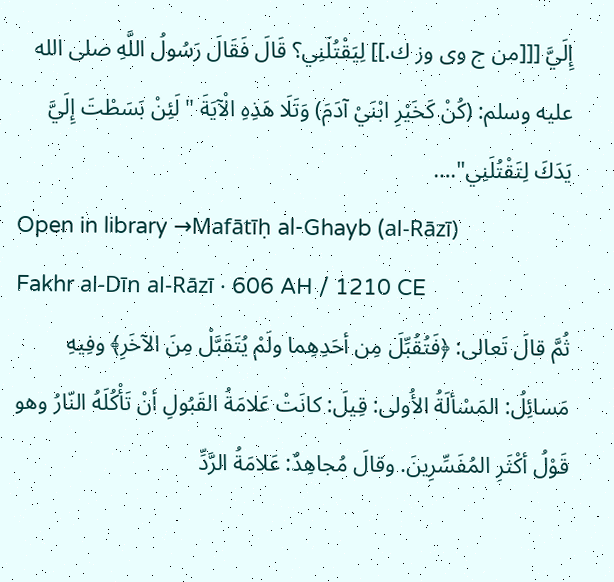إِلَيَّ [[[من ج وى وز ك.]] لِيَقْتُلَنِي؟ قَالَ فَقَالَ رَسُولُ اللَّهِ صلى الله عليه وسلم: (كُنْ كَخَيْرِ ابْنَيْ آدَمَ) وَتَلَا هَذِهِ الْآيَةَ "لَئِنْ بَسَطْتَ إِلَيَّ يَدَكَ لِتَقْتُلَنِي".…
Open in library →Mafātīḥ al-Ghayb (al-Rāzī)
Fakhr al-Dīn al-Rāzī · 606 AH / 1210 CE
ثُمَّ قالَ تَعالى: ﴿فَتُقُبِّلَ مِن أحَدِهِما ولَمْ يُتَقَبَّلْ مِنَ الآخَرِ﴾ وفِيهِ مَسائِلُ: المَسْألَةُ الأُولى: قِيلَ: كانَتْ عَلامَةُ القَبُولِ أنْ تَأْكُلَهُ النّارُ وهو قَوْلُ أكْثَرِ المُفَسِّرِينَ. وقالَ مُجاهِدٌ: عَلامَةُ الرَّدِّ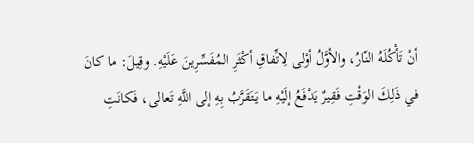أنْ تَأْكُلَهُ النّارُ، والأوَّلُ أوْلى لِاتِّفاقِ أكْثَرِ المُفَسِّرِينَ عَلَيْهِ. وقِيلَ: ما كانَ في ذَلِكَ الوَقْتِ فَقِيرٌ يَدْفَعُ إلَيْهِ ما يَتَقَرَّبُ بِهِ إلى اللَّهِ تَعالى، فَكانَتِ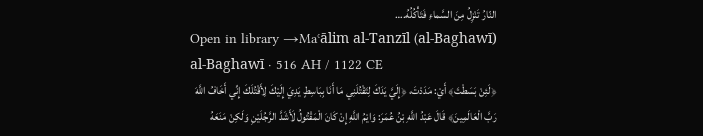النّارُ تَنْزِلُ مِنَ السَّماءِ فَتَأْكُلُهُ.…
Open in library →Maʿālim al-Tanzīl (al-Baghawī)
al-Baghawī · 516 AH / 1122 CE
﴿لَئِنْ بَسَطْتَ﴾ أَيْ: مَدَدْتَ، ﴿إِلَيَّ يَدَكَ لِتَقْتُلَنِي مَا أَنَا بِبَاسِطٍ يَدِيَ إِلَيْكَ لِأَقْتُلَكَ إِنِّي أَخَافُ اللَّهَ رَبَّ الْعَالَمِينَ﴾ قَالَ عَبْدُ اللَّهِ بْنُ عُمَرَ: وَايْمُ اللَّهِ إِنْ كَانَ الْمَقْتُولُ لَأَشَدَّ الرَّجُلَيْنِ وَلَكِنْ مَنَعَهُ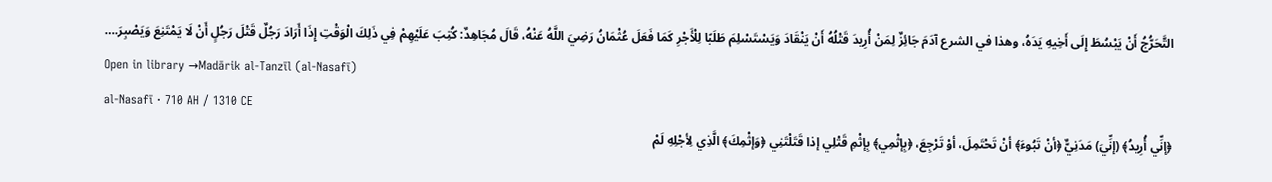التَّحَرُّجُ أَنْ يَبْسُطَ إِلَى أَخِيهِ يَدَهُ، وهذا في الشرع آدَمَ جَائِزٌ لِمَنْ أُرِيدَ قَتْلُهُ أَنْ يَنْقَادَ وَيَسْتَسْلِمَ طَلَبًا لِلْأَجْرِ كَمَا فَعَلَ عُثْمَانُ رَضِيَ اللَّهُ عَنْهُ، قَالَ مُجَاهِدٌ: كُتِبَ عَلَيْهِمْ فِي ذَلِكَ الْوَقْتِ إِذَا أَرَادَ رَجُلٌ قَتْلَ رَجُلٍ أَنْ لَا يَمْتَنِعَ وَيَصْبِرَ.…
Open in library →Madārik al-Tanzīl (al-Nasafī)
al-Nasafī · 710 AH / 1310 CE
﴿إنِّي أُرِيدُ﴾ (إنِّيَ) مَدَنِيٌّ ﴿أنْ تَبُوءَ﴾ أنْ تَحْتَمِلَ، أوْ تَرْجِعَ، ﴿بِإثْمِي﴾ بِإثْمِ قَتْلِي إذا قَتَلْتَنِي ﴿وَإثْمِكَ﴾ الَّذِي لِأجْلِهِ لَمْ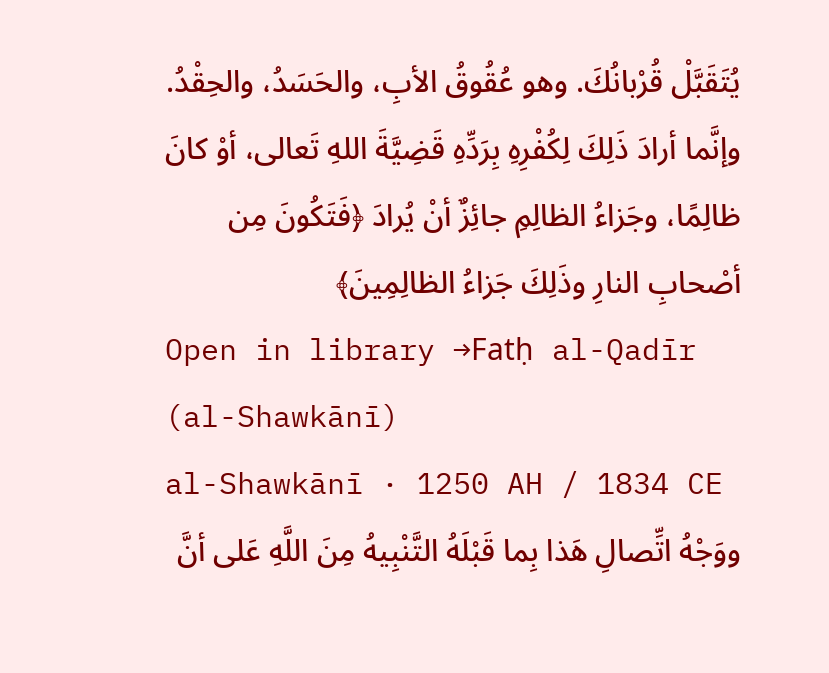يُتَقَبَّلْ قُرْبانُكَ. وهو عُقُوقُ الأبِ، والحَسَدُ، والحِقْدُ. وإنَّما أرادَ ذَلِكَ لِكُفْرِهِ بِرَدِّهِ قَضِيَّةَ اللهِ تَعالى، أوْ كانَ ظالِمًا، وجَزاءُ الظالِمِ جائِزٌ أنْ يُرادَ ﴿فَتَكُونَ مِن أصْحابِ النارِ وذَلِكَ جَزاءُ الظالِمِينَ﴾
Open in library →Fatḥ al-Qadīr (al-Shawkānī)
al-Shawkānī · 1250 AH / 1834 CE
ووَجْهُ اتِّصالِ هَذا بِما قَبْلَهُ التَّنْبِيهُ مِنَ اللَّهِ عَلى أنَّ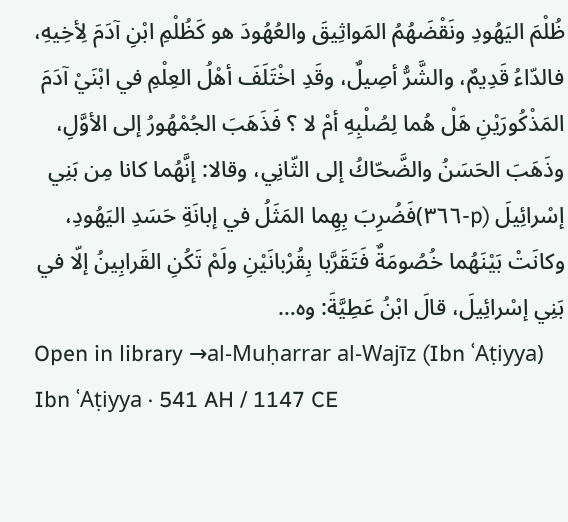ظُلْمَ اليَهُودِ ونَقْضَهُمُ المَواثِيقَ والعُهُودَ هو كَظُلْمِ ابْنِ آدَمَ لِأخِيهِ، فالدّاءُ قَدِيمٌ، والشَّرُّ أصِيلٌ، وقَدِ اخْتَلَفَ أهْلُ العِلْمِ في ابْنَيْ آدَمَ المَذْكُورَيْنِ هَلْ هُما لِصُلْبِهِ أمْ لا ؟ فَذَهَبَ الجُمْهُورُ إلى الأوَّلِ، وذَهَبَ الحَسَنُ والضَّحّاكُ إلى الثّانِي، وقالا: إنَّهُما كانا مِن بَنِي إسْرائِيلَ (p-٣٦٦)فَضُرِبَ بِهِما المَثَلُ في إبانَةِ حَسَدِ اليَهُودِ، وكانَتْ بَيْنَهُما خُصُومَةٌ فَتَقَرَّبا بِقُرْبانَيْنِ ولَمْ تَكُنِ القَرابِينُ إلّا في بَنِي إسْرائِيلَ، قالَ ابْنُ عَطِيَّةَ: وه…
Open in library →al-Muḥarrar al-Wajīz (Ibn ʿAṭiyya)
Ibn ʿAṭiyya · 541 AH / 1147 CE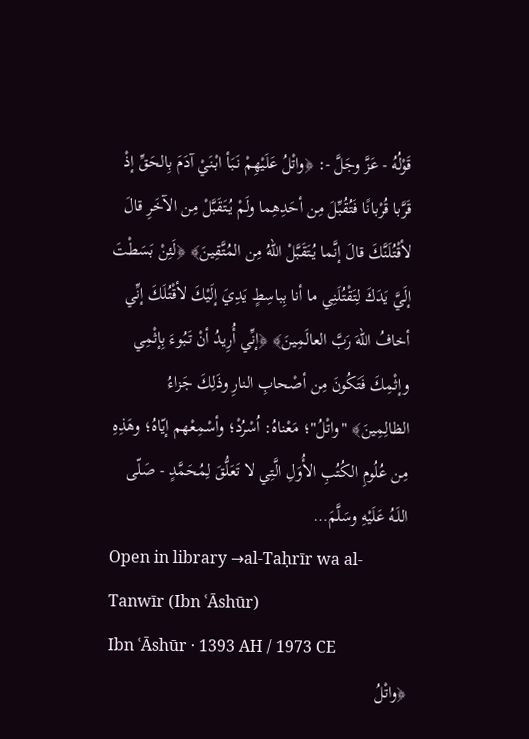قَوْلُهُ - عَزَّ وجَلَّ -: ﴿واتْلُ عَلَيْهِمْ نَبَأ ابْنَيْ آدَمَ بِالحَقِّ إذْ قَرَّبا قُرْبانًا فَتُقُبِّلَ مِن أحَدِهِما ولَمْ يُتَقَبَّلْ مِن الآخَرِ قالَ لأقْتُلَنَّكَ قالَ إنَّما يُتَقَبَّلْ اللهُ مِن المُتَّقِينَ﴾ ﴿لَئِنْ بَسَطْتَ إلَيَّ يَدَكَ لِتَقْتُلَنِي ما أنا بِباسِطٍ يَدِيَ إلَيْكَ لأقْتُلَكَ إنِّي أخافُ اللهَ رَبَّ العالَمِينَ﴾ ﴿إنِّي أُرِيدُ أنْ تَبُوءَ بِإثْمِي وإثْمِكَ فَتَكُونَ مِن أصْحابِ النارِ وذَلِكَ جَزاءُ الظالِمِينَ﴾ "واتْلُ"؛ مَعْناهُ: اُسْرُدْ؛ وأسْمِعْهم إيّاهُ؛ وهَذِهِ مِن عُلُومِ الكُتُبِ الأُوَلِ الَّتِي لا تَعَلُّقَ لِمُحَمَّدٍ - صَلّى اللَـهُ عَلَيْهِ وسَلَّمَ…
Open in library →al-Taḥrīr wa al-Tanwīr (Ibn ʿĀshūr)
Ibn ʿĀshūr · 1393 AH / 1973 CE
﴿واتْلُ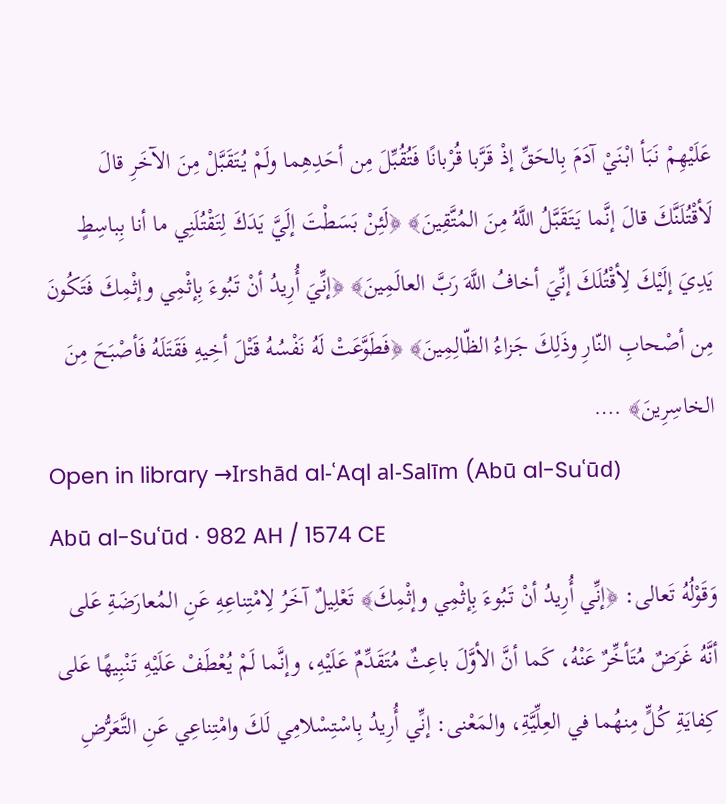عَلَيْهِمْ نَبَأ ابْنَيْ آدَمَ بِالحَقِّ إذْ قَرَّبا قُرْبانًا فَتُقُبِّلَ مِن أحَدِهِما ولَمْ يُتَقَبَّلْ مِنَ الآخَرِ قالَ لَأقْتُلَنَّكَ قالَ إنَّما يَتَقَبَّلُ اللَّهُ مِنَ المُتَّقِينَ﴾ ﴿لَئِنْ بَسَطْتَ إلَيَّ يَدَكَ لِتَقْتُلَنِي ما أنا بِباسِطٍ يَدِيَ إلَيْكَ لِأقْتُلَكَ إنِّيَ أخافُ اللَّهَ رَبَّ العالَمِينَ﴾ ﴿إنِّيَ أُرِيدُ أنْ تَبُوءَ بِإثْمِي وإثْمِكَ فَتَكُونَ مِن أصْحابِ النّارِ وذَلِكَ جَزاءُ الظّالِمِينَ﴾ ﴿فَطَوَّعَتْ لَهُ نَفْسُهُ قَتْلَ أخِيهِ فَقَتَلَهُ فَأصْبَحَ مِنَ الخاسِرِينَ﴾ .…
Open in library →Irshād al-ʿAql al-Salīm (Abū al-Suʿūd)
Abū al-Suʿūd · 982 AH / 1574 CE
وَقَوْلُهُ تَعالى: ﴿إنِّي أُرِيدُ أنْ تَبُوءَ بِإثْمِي وإثْمِكَ﴾ تَعْلِيلٌ آخَرُ لِامْتِناعِهِ عَنِ المُعارَضَةِ عَلى أنَّهُ غَرَضٌ مُتَأخِّرٌ عَنْهُ، كَما أنَّ الأوَّلَ باعِثٌ مُتَقَدِّمٌ عَلَيْهِ، وإنَّما لَمْ يُعْطَفْ عَلَيْهِ تَنْبِيهًا عَلى كِفايَةِ كُلٍّ مِنهُما في العِلِّيَّةِ، والمَعْنى: إنِّي أُرِيدُ بِاسْتِسْلامِي لَكَ وامْتِناعِي عَنِ التَّعَرُّضِ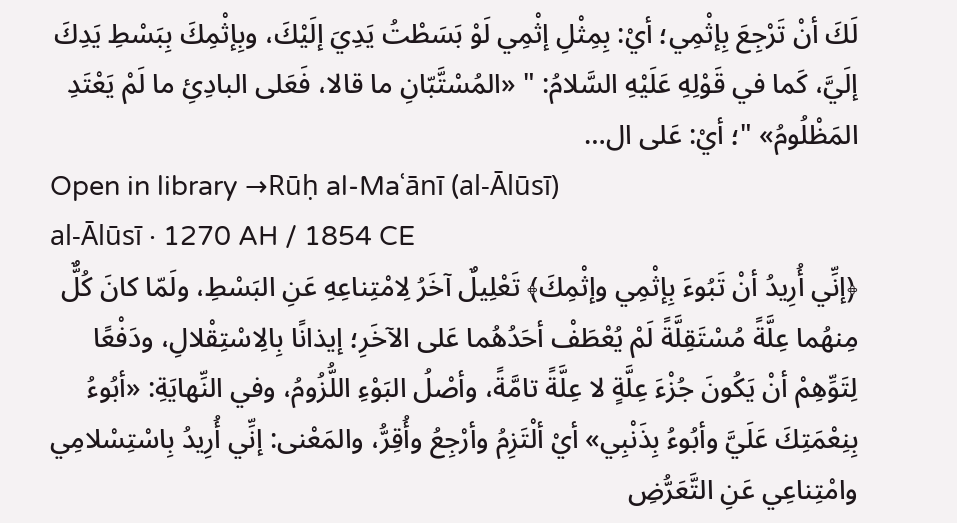لَكَ أنْ تَرْجِعَ بِإثْمِي؛ أيْ: بِمِثْلِ إثْمِي لَوْ بَسَطْتُ يَدِيَ إلَيْكَ، وبِإثْمِكَ بِبَسْطِ يَدِكَ إلَيَّ، كَما في قَوْلِهِ عَلَيْهِ السَّلامُ: " «المُسْتَّبّانِ ما قالا، فَعَلى البادِئِ ما لَمْ يَعْتَدِ المَظْلُومُ» "؛ أيْ: عَلى ال…
Open in library →Rūḥ al-Maʿānī (al-Ālūsī)
al-Ālūsī · 1270 AH / 1854 CE
﴿إنِّي أُرِيدُ أنْ تَبُوءَ بِإثْمِي وإثْمِكَ﴾ تَعْلِيلٌ آخَرُ لِامْتِناعِهِ عَنِ البَسْطِ، ولَمّا كانَ كُلٌّ مِنهُما عِلَّةً مُسْتَقِلَّةً لَمْ يُعْطَفْ أحَدُهُما عَلى الآخَرِ؛ إيذانًا بِالِاسْتِقْلالِ، ودَفْعًا لِتَوِّهِمْ أنْ يَكُونَ جُزْءَ عِلَّةٍ لا عِلَّةً تامَّةً، وأصْلُ البَوْءِ اللُّزُومُ، وفي النِّهايَةِ: «أبُوءُ بِنِعْمَتِكَ عَلَيَّ وأبُوءُ بِذَنْبِي» أيْ ألْتَزِمُ وأرْجِعُ وأُقِرُّ، والمَعْنى: إنِّي أُرِيدُ بِاسْتِسْلامِي وامْتِناعِي عَنِ التَّعَرُّضِ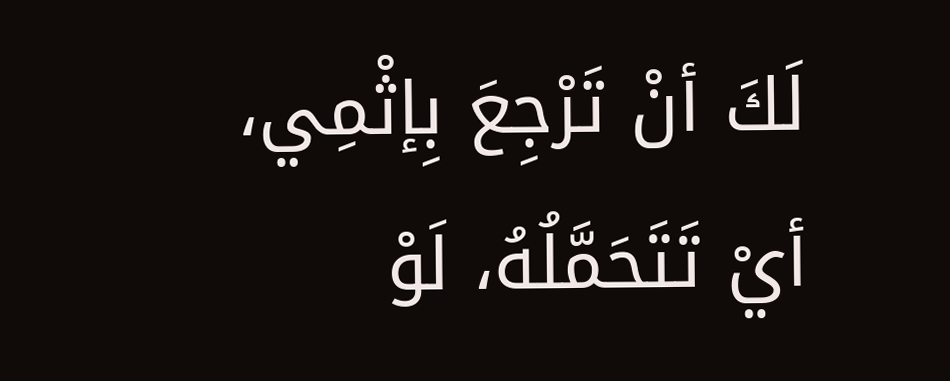لَكَ أنْ تَرْجِعَ بِإثْمِي، أيْ تَتَحَمَّلُهُ، لَوْ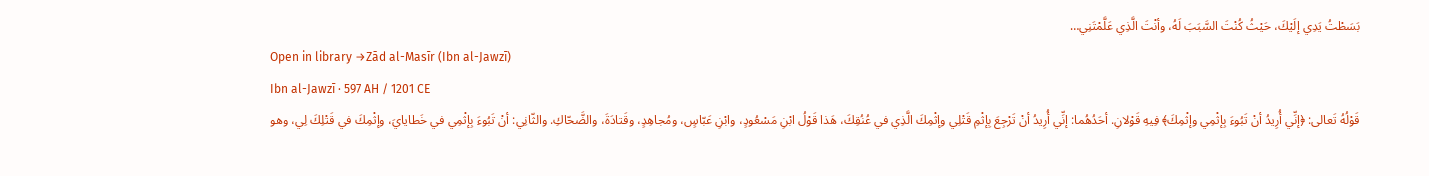بَسَطْتُ يَدِي إلَيْكَ، حَيْثُ كُنْتَ السَّبَبَ لَهُ، وأنْتَ الَّذِي عَلَّمْتَنِي…
Open in library →Zād al-Masīr (Ibn al-Jawzī)
Ibn al-Jawzī · 597 AH / 1201 CE
قَوْلُهُ تَعالى: ﴿إنِّي أُرِيدُ أنْ تَبُوءَ بِإثْمِي وإثْمِكَ﴾ فِيهِ قَوْلانِ. أحَدُهُما: إنِّي أُرِيدُ أنْ تَرْجِعَ بِإثْمِ قَتْلِي وإثْمِكَ الَّذِي في عُنُقِكَ، هَذا قَوْلُ ابْنِ مَسْعُودٍ، وابْنِ عَبّاسٍ، ومُجاهِدٍ، وقَتادَةَ، والضَّحّاكِ. والثّانِي: أنْ تَبُوءَ بِإثْمِي في خَطايايَ، وإثْمِكَ في قَتْلِكَ لِي، وهو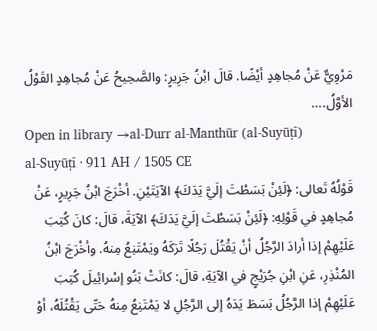مَرْوِيٌّ عَنْ مُجاهِدٍ أيْضًا. قالَ ابْنُ جَرِيرٍ: والصَّحِيحُ عَنْ مُجاهِدٍ القَوْلُ الأوَّلُ.…
Open in library →al-Durr al-Manthūr (al-Suyūṭī)
al-Suyūṭī · 911 AH / 1505 CE
قَوْلُهُ تَعالى: ﴿لَئِنْ بَسَطْتَ إلَيَّ يَدَكَ﴾ الآيَتَيْنِ. أخْرَجَ ابْنُ جَرِيرٍ، عَنْ مُجاهِدٍ في قَوْلِهِ: ﴿لَئِنْ بَسَطْتَ إلَيَّ يَدَكَ﴾ الآيَةَ، قالَ: كانَ كُتِبَ عَلَيْهِمْ إذا أرادَ الرَّجُلُ أنْ يَقْتُلَ رَجُلًا تَرَكَهُ ويَمْتَنِعُ مِنهُ. وأخْرَجَ ابْنُ المُنْذِرِ، عَنِ ابْنِ جُرَيْجٍ في الآيَةِ، قالَ: كانَتْ بَنُو إسْرائِيلَ كُتِبَ عَلَيْهِمْ إذا الرَّجُلُ بَسَطَ يَدَهُ إلى الرَّجُلِ لا يَمْتَنِعُ مِنهُ حَتّى يَقْتُلَهُ، أوْ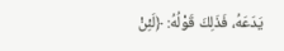يَدَعَهُ، فَذَلِكَ قَوْلُهُ: ﴿لَئِنْ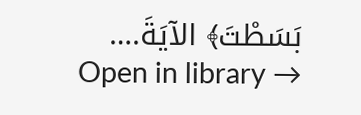بَسَطْتَ﴾ الآيَةَ.…
Open in library →